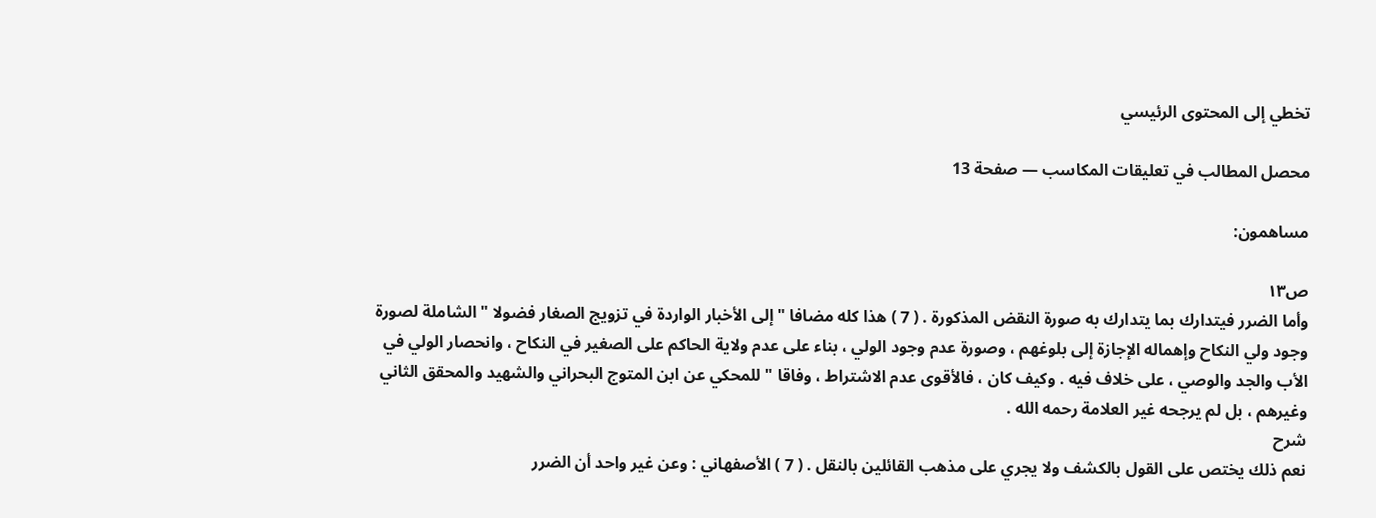تخطي إلى المحتوى الرئيسي

محصل المطالب في تعليقات المكاسب — صفحة 13

مساهمون:

ص١٣
وأما الضرر فيتدارك بما يتدارك به صورة النقض المذكورة . ( 7 ) هذا كله مضافا " إلى الأخبار الواردة في تزويج الصغار فضولا " الشاملة لصورة وجود ولي النكاح وإهماله الإجازة إلى بلوغهم ، وصورة عدم وجود الولي ، بناء على عدم ولاية الحاكم على الصغير في النكاح ، وانحصار الولي في الأب والجد والوصي ، على خلاف فيه . وكيف كان ، فالأقوى عدم الاشتراط ، وفاقا " للمحكي عن ابن المتوج البحراني والشهيد والمحقق الثاني وغيرهم ، بل لم يرجحه غير العلامة رحمه الله .
شرح
نعم ذلك يختص على القول بالكشف ولا يجري على مذهب القائلين بالنقل . ( 7 ) الأصفهاني : وعن غير واحد أن الضرر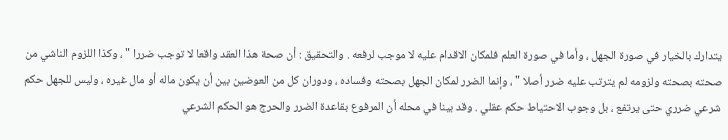يتدارك بالخيار في صورة الجهل ، وأما في صورة العلم فلمكان الاقدام عليه لا موجب لرفعه . والتحقيق : أن صحة هذا العقد واقعا لا توجب ضررا " ، وكذا اللزوم الناشي من صحته بصحته ولزومه لم يترتب عليه ضرر أصلا " ، وإنما الضرر لمكان الجهل بصحته وفساده ، ودوران كل من العوضين بين أن يكون ماله أو مال غيره ، وليس للجهل حكم شرعي ضرري حتى يرتفع ، بل وجوب الاحتياط حكم عقلي . وقد بينا في محله أن المرفوع بقاعدة الضرر والحرج هو الحكم الشرعي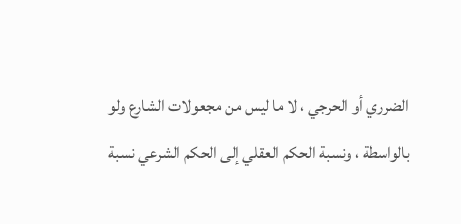الضرري أو الحرجي ، لا ما ليس من مجعولات الشارع ولو بالواسطة ، ونسبة الحكم العقلي إلى الحكم الشرعي نسبة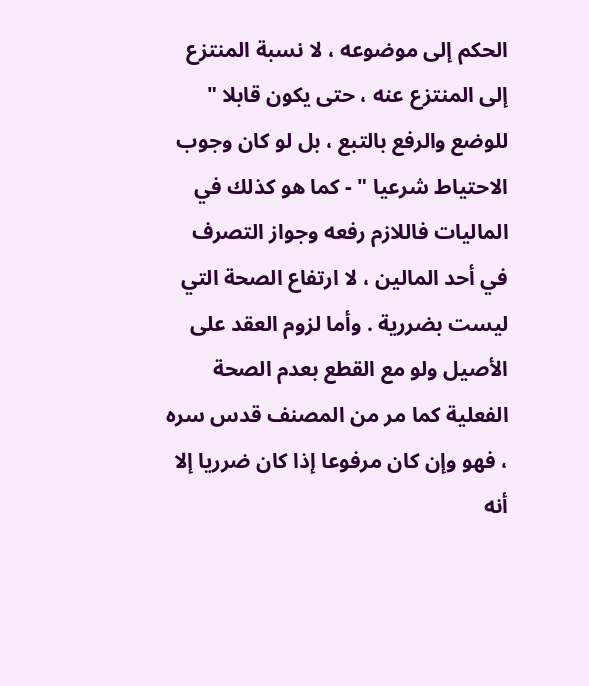الحكم إلى موضوعه ، لا نسبة المنتزع إلى المنتزع عنه ، حتى يكون قابلا " للوضع والرفع بالتبع ، بل لو كان وجوب الاحتياط شرعيا " - كما هو كذلك في الماليات فاللازم رفعه وجواز التصرف في أحد المالين ، لا ارتفاع الصحة التي ليست بضررية . وأما لزوم العقد على الأصيل ولو مع القطع بعدم الصحة الفعلية كما مر من المصنف قدس سره ، فهو وإن كان مرفوعا إذا كان ضرريا إلا أنه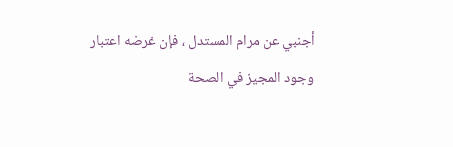أجنبي عن مرام المستدل ، فإن غرضه اعتبار وجود المجيز في الصحة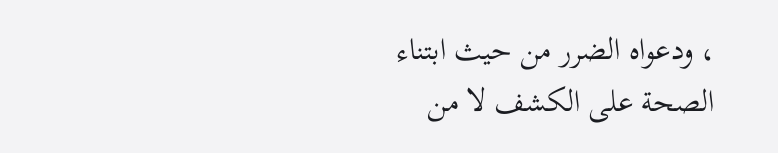، ودعواه الضرر من حيث ابتناء الصحة على الكشف لا من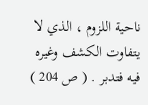ناحية اللزوم ، الذي لا يتفاوت الكشف وغيره فيه فتدبر . ( ص 204 )